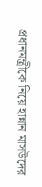প্রধানমন্ত্রীকে নিয়ে হান্নান মাসউদের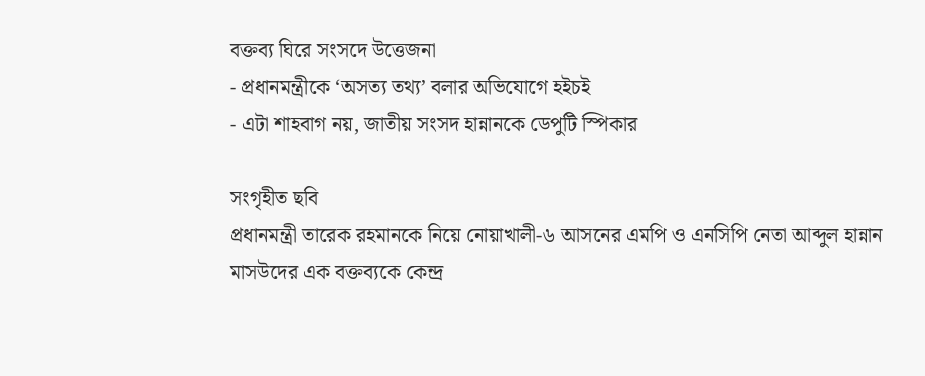বক্তব্য ঘিরে সংসদে উত্তেজনা
- প্রধানমন্ত্রীকে ‘অসত্য তথ্য’ বলার অভিযোগে হইচই
- এটা শাহবাগ নয়, জাতীয় সংসদ হান্নানকে ডেপুটি স্পিকার

সংগৃহীত ছবি
প্রধানমন্ত্রী তারেক রহমানকে নিয়ে নোয়াখালী-৬ আসনের এমপি ও এনসিপি নেতা আব্দুল হান্নান মাসউদের এক বক্তব্যকে কেন্দ্র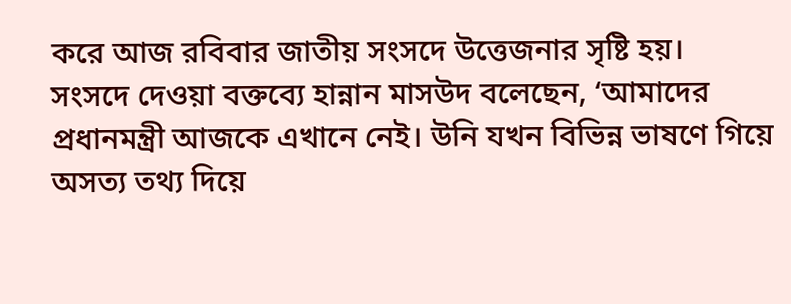করে আজ রবিবার জাতীয় সংসদে উত্তেজনার সৃষ্টি হয়।
সংসদে দেওয়া বক্তব্যে হান্নান মাসউদ বলেছেন, ‘আমাদের প্রধানমন্ত্রী আজকে এখানে নেই। উনি যখন বিভিন্ন ভাষণে গিয়ে অসত্য তথ্য দিয়ে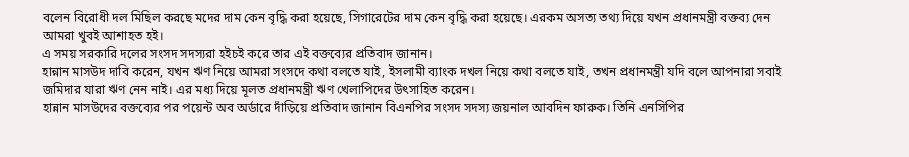বলেন বিরোধী দল মিছিল করছে মদের দাম কেন বৃদ্ধি করা হয়েছে, সিগারেটের দাম কেন বৃদ্ধি করা হয়েছে। এরকম অসত্য তথ্য দিয়ে যখন প্রধানমন্ত্রী বক্তব্য দেন আমরা খুবই আশাহত হই।
এ সময় সরকারি দলের সংসদ সদস্যরা হইচই করে তার এই বক্তব্যের প্রতিবাদ জানান।
হান্নান মাসউদ দাবি করেন, যখন ঋণ নিয়ে আমরা সংসদে কথা বলতে যাই, ইসলামী ব্যাংক দখল নিয়ে কথা বলতে যাই, তখন প্রধানমন্ত্রী যদি বলে আপনারা সবাই জমিদার যারা ঋণ নেন নাই। এর মধ্য দিয়ে মূলত প্রধানমন্ত্রী ঋণ খেলাপিদের উৎসাহিত করেন।
হান্নান মাসউদের বক্তব্যের পর পয়েন্ট অব অর্ডারে দাঁড়িয়ে প্রতিবাদ জানান বিএনপির সংসদ সদস্য জয়নাল আবদিন ফারুক। তিনি এনসিপির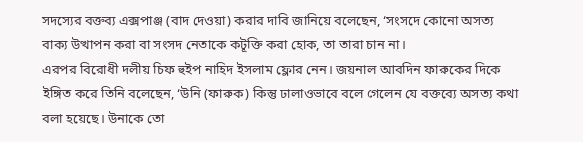সদস্যের বক্তব্য এক্সপাঞ্জ (বাদ দেওয়া) করার দাবি জানিয়ে বলেছেন, ‘সংসদে কোনো অসত্য বাক্য উত্থাপন করা বা সংসদ নেতাকে কটূক্তি করা হোক, তা তারা চান না।
এরপর বিরোধী দলীয় চিফ হুইপ নাহিদ ইসলাম ফ্লোর নেন। জয়নাল আবদিন ফারুকের দিকে ইঙ্গিত করে তিনি বলেছেন, ‘উনি (ফারুক) কিন্তু ঢালাওভাবে বলে গেলেন যে বক্তব্যে অসত্য কথা বলা হয়েছে। উনাকে তো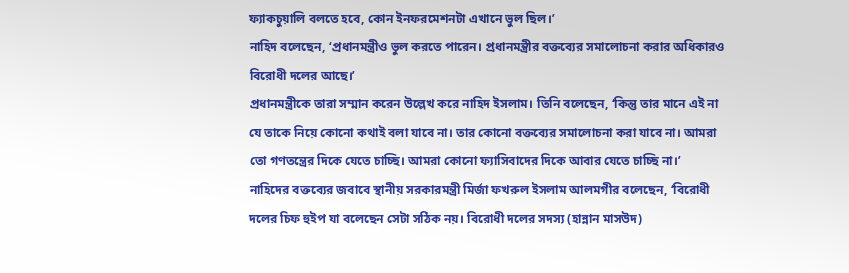ফ্যাকচুয়ালি বলতে হবে, কোন ইনফরমেশনটা এখানে ভুল ছিল।’
নাহিদ বলেছেন, ‘প্রধানমন্ত্রীও ভুল করতে পারেন। প্রধানমন্ত্রীর বক্তব্যের সমালোচনা করার অধিকারও বিরোধী দলের আছে।’
প্রধানমন্ত্রীকে তারা সম্মান করেন উল্লেখ করে নাহিদ ইসলাম। তিনি বলেছেন, ‘কিন্তু তার মানে এই না যে তাকে নিয়ে কোনো কথাই বলা যাবে না। তার কোনো বক্তব্যের সমালোচনা করা যাবে না। আমরা তো গণতন্ত্রের দিকে যেতে চাচ্ছি। আমরা কোনো ফ্যাসিবাদের দিকে আবার যেতে চাচ্ছি না।’
নাহিদের বক্তব্যের জবাবে স্থানীয় সরকারমন্ত্রী মির্জা ফখরুল ইসলাম আলমগীর বলেছেন, ‘বিরোধী দলের চিফ হুইপ যা বলেছেন সেটা সঠিক নয়। বিরোধী দলের সদস্য (হান্নান মাসউদ)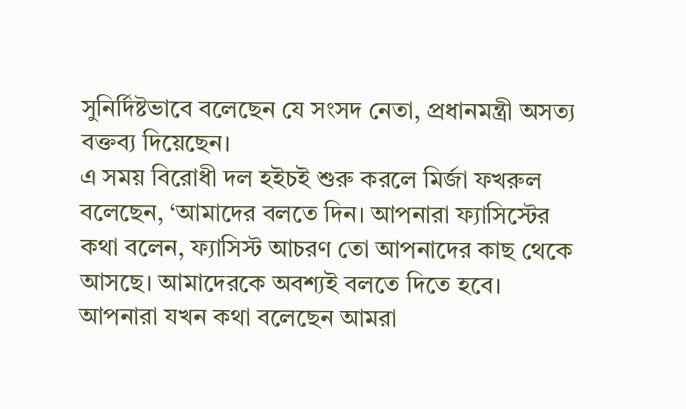সুনির্দিষ্টভাবে বলেছেন যে সংসদ নেতা, প্রধানমন্ত্রী অসত্য বক্তব্য দিয়েছেন।
এ সময় বিরোধী দল হইচই শুরু করলে মির্জা ফখরুল বলেছেন, ‘আমাদের বলতে দিন। আপনারা ফ্যাসিস্টের কথা বলেন, ফ্যাসিস্ট আচরণ তো আপনাদের কাছ থেকে আসছে। আমাদেরকে অবশ্যই বলতে দিতে হবে। আপনারা যখন কথা বলেছেন আমরা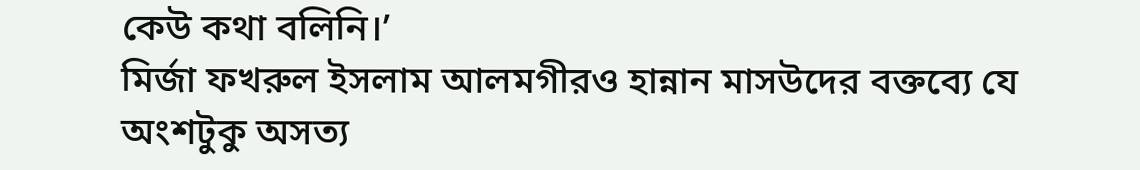কেউ কথা বলিনি।’
মির্জা ফখরুল ইসলাম আলমগীরও হান্নান মাসউদের বক্তব্যে যে অংশটুকু অসত্য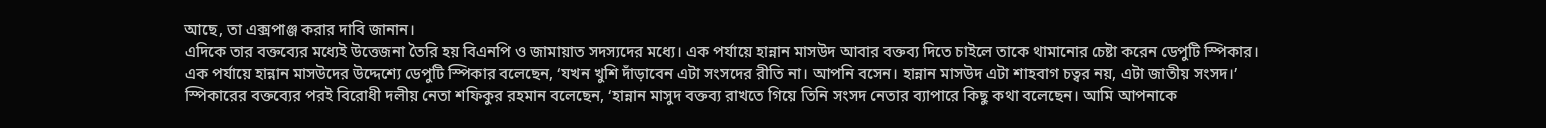আছে, তা এক্সপাঞ্জ করার দাবি জানান।
এদিকে তার বক্তব্যের মধ্যেই উত্তেজনা তৈরি হয় বিএনপি ও জামায়াত সদস্যদের মধ্যে। এক পর্যায়ে হান্নান মাসউদ আবার বক্তব্য দিতে চাইলে তাকে থামানোর চেষ্টা করেন ডেপুটি স্পিকার।
এক পর্যায়ে হান্নান মাসউদের উদ্দেশ্যে ডেপুটি স্পিকার বলেছেন, ‘যখন খুশি দাঁড়াবেন এটা সংসদের রীতি না। আপনি বসেন। হান্নান মাসউদ এটা শাহবাগ চত্বর নয়, এটা জাতীয় সংসদ।’
স্পিকারের বক্তব্যের পরই বিরোধী দলীয় নেতা শফিকুর রহমান বলেছেন, ‘হান্নান মাসুদ বক্তব্য রাখতে গিয়ে তিনি সংসদ নেতার ব্যাপারে কিছু কথা বলেছেন। আমি আপনাকে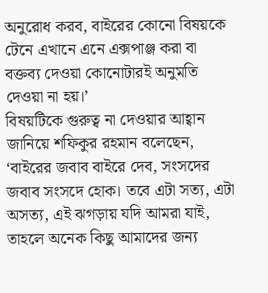অনুরোধ করব, বাইরের কোনো বিষয়কে টেনে এখানে এনে এক্সপাঞ্জ করা বা বক্তব্য দেওয়া কোনোটারই অনুমতি দেওয়া না হয়।’
বিষয়টিকে গুরুত্ব না দেওয়ার আহ্বান জানিয়ে শফিকুর রহমান বলেছেন, ‘বাইরের জবাব বাইরে দেব, সংসদের জবাব সংসদে হোক। তবে এটা সত্য, এটা অসত্য, এই ঝগড়ায় যদি আমরা যাই, তাহলে অনেক কিছু আমাদের জন্য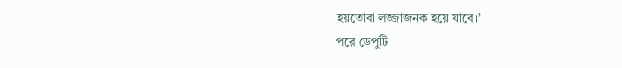হয়তোবা লজ্জাজনক হয়ে যাবে।’
পরে ডেপুটি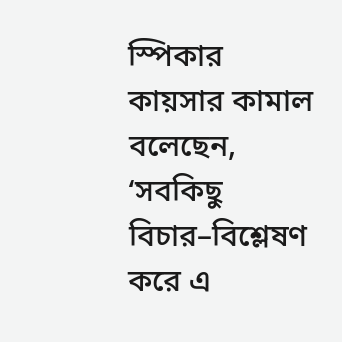স্পিকার কায়সার কামাল বলেছেন, ‘সবকিছু বিচার–বিশ্লেষণ করে এ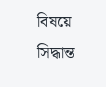বিষয়ে সিদ্ধান্ত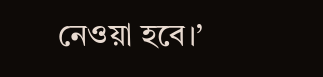নেওয়া হবে।’